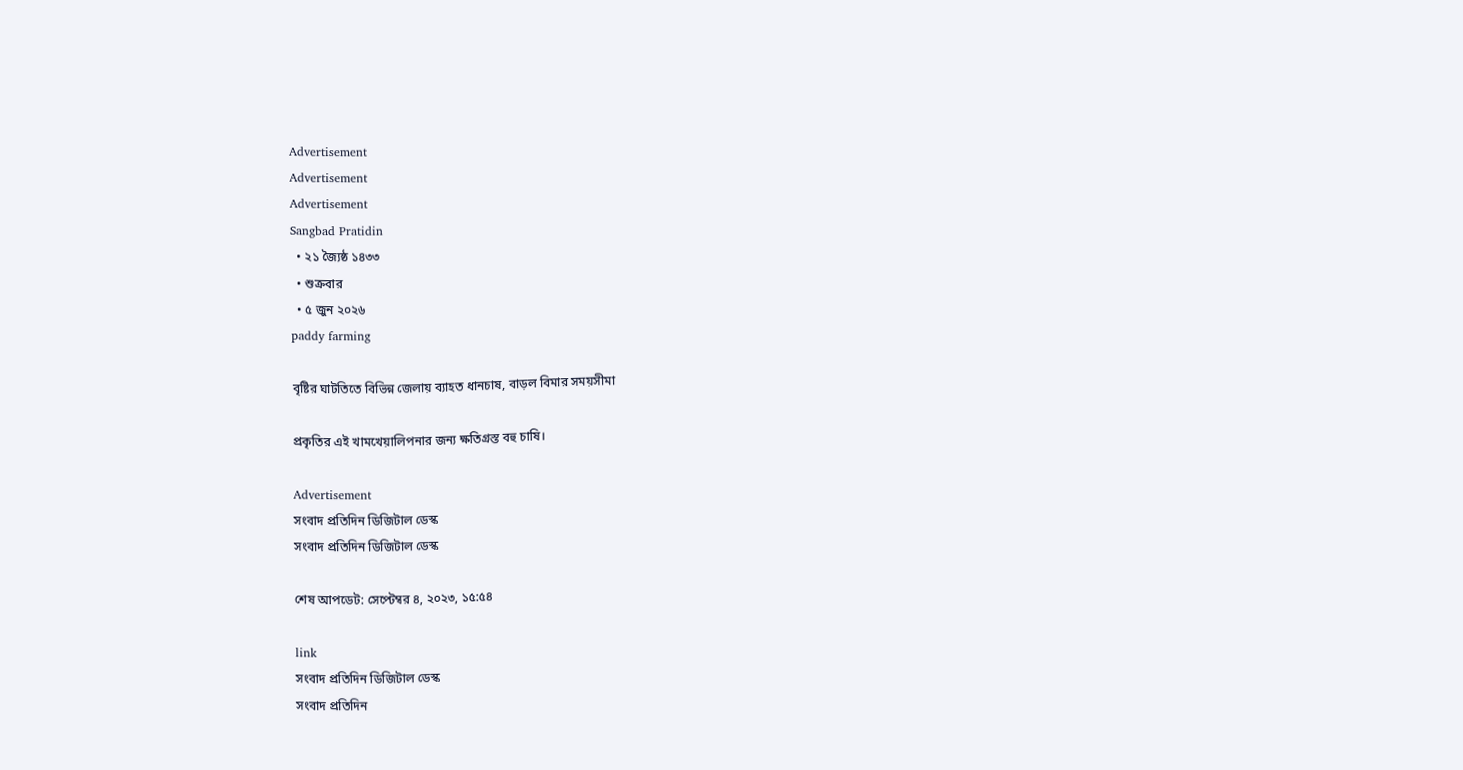Advertisement
Advertisement
Advertisement
Sangbad Pratidin
  • ২১ জ্যৈষ্ঠ ১৪৩৩
  • শুক্রবার
  • ৫ জুন ২০২৬
paddy farming

বৃষ্টির ঘাটতিতে বিভিন্ন জেলায় ব্যাহত ধানচাষ, বাড়ল বিমার সময়সীমা

প্রকৃতির এই খামখেয়ালিপনার জন্য ক্ষতিগ্রস্ত বহু চাষি।

Advertisement
সংবাদ প্রতিদিন ডিজিটাল ডেস্ক
সংবাদ প্রতিদিন ডিজিটাল ডেস্ক

শেষ আপডেট: সেপ্টেম্বর ৪, ২০২৩, ১৫:৫৪

link
সংবাদ প্রতিদিন ডিজিটাল ডেস্ক
সংবাদ প্রতিদিন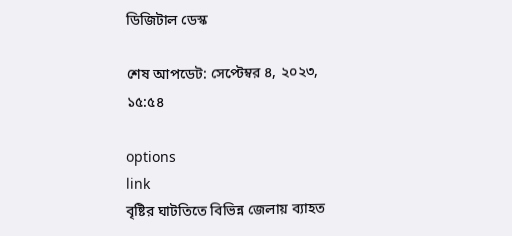ডিজিটাল ডেস্ক

শেষ আপডেট: সেপ্টেম্বর ৪, ২০২৩, ১৫:৫৪

options
link
বৃষ্টির ঘাটতিতে বিভিন্ন জেলায় ব্যাহত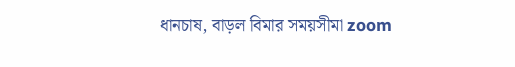ধানচাষ, বাড়ল বিমার সময়সীমা zoom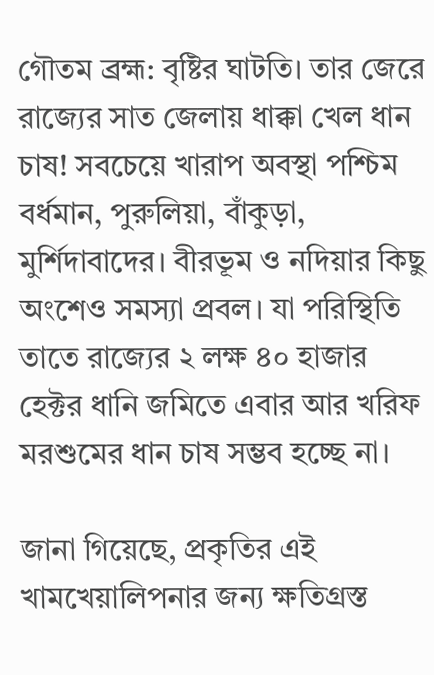গৌতম ব্রহ্ম: বৃষ্টির ঘাটতি। তার জেরে রাজ্যের সাত জেলায় ধাক্কা খেল ধান চাষ! সবচেয়ে খারাপ অবস্থা পশ্চিম বর্ধমান, পুরুলিয়া, বাঁকুড়া, মুর্শিদাবাদের। বীরভূম ও নদিয়ার কিছু অংশেও সমস্যা প্রবল। যা পরিস্থিতি তাতে রাজ্যের ২ লক্ষ ৪০ হাজার হেক্টর ধানি জমিতে এবার আর খরিফ মরশুমের ধান চাষ সম্ভব হচ্ছে না।

জানা গিয়েছে, প্রকৃতির এই খামখেয়ালিপনার জন‌্য ক্ষতিগ্রস্ত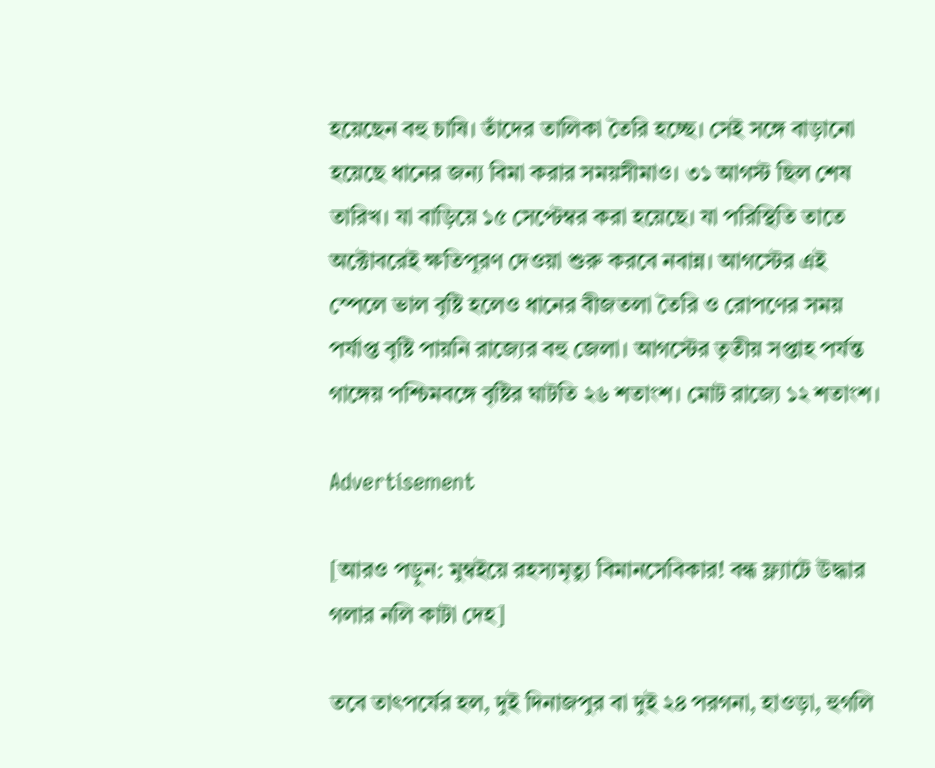হয়েছেন বহু চাষি। তাঁদের তালিকা তৈরি হচ্ছে। সেই সঙ্গে বাড়ানো হয়েছে ধানের জন‌্য বিমা করার সময়সীমাও। ৩১ আগস্ট ছিল শেষ তারিখ। যা বাড়িয়ে ১৫ সেপ্টেম্বর করা হয়েছে। যা পরিস্থিতি তাতে অক্টোবরেই ক্ষতিপূরণ দেওয়া শুরু করবে নবান্ন। আগস্টের এই স্পেলে ভাল বৃষ্টি হলেও ধানের বীজতলা তৈরি ও রোপণের সময় পর্যাপ্ত বৃষ্টি পায়নি রাজ্যের বহু জেলা। আগস্টের তৃতীয় সপ্তাহ পর্যন্ত গাঙ্গেয় পশ্চিমবঙ্গে বৃষ্টির ঘাটতি ২৬ শতাংশ। মোট রাজ্যে ১২ শতাংশ।

Advertisement

[আরও পড়ুন: মুম্বইয়ে রহস্যমৃত্যু বিমানসেবিকার! বন্ধ ফ্ল্যাটে উদ্ধার গলার নলি কাটা দেহ]

তবে তাৎপর্যের হল, দুই দিনাজপুর বা দুই ২৪ পরগনা, হাওড়া, হুগলি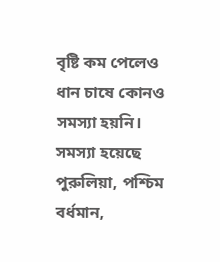বৃষ্টি কম পেলেও ধান চাষে কোনও সমস‌্যা হয়নি। সমস‌্যা হয়েছে পুরুলিয়া, পশ্চিম বর্ধমান,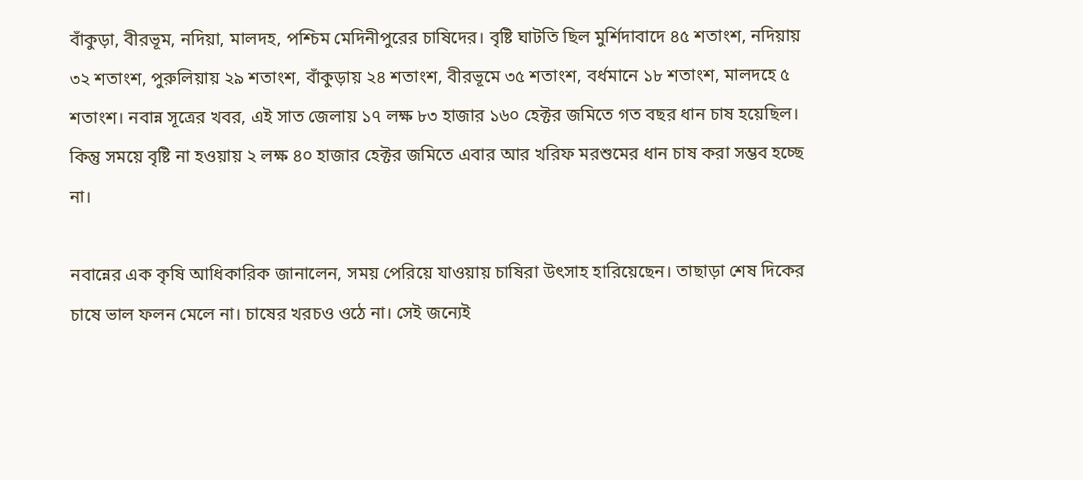বাঁকুড়া, বীরভূম, নদিয়া, মালদহ, পশ্চিম মেদিনীপুরের চাষিদের। বৃষ্টি ঘাটতি ছিল মুর্শিদাবাদে ৪৫ শতাংশ, নদিয়ায় ৩২ শতাংশ, পুরুলিয়ায় ২৯ শতাংশ, বাঁকুড়ায় ২৪ শতাংশ, বীরভূমে ৩৫ শতাংশ, বর্ধমানে ১৮ শতাংশ, মালদহে ৫ শতাংশ। নবান্ন সূত্রের খবর, এই সাত জেলায় ১৭ লক্ষ ৮৩ হাজার ১৬০ হেক্টর জমিতে গত বছর ধান চাষ হয়েছিল। কিন্তু সময়ে বৃষ্টি না হওয়ায় ২ লক্ষ ৪০ হাজার হেক্টর জমিতে এবার আর খরিফ মরশুমের ধান চাষ করা সম্ভব হচ্ছে না।

নবান্নের এক কৃষি আধিকারিক জানালেন, সময় পেরিয়ে যাওয়ায় চাষিরা উৎসাহ হারিয়েছেন। তাছাড়া শেষ দিকের চাষে ভাল ফলন মেলে না। চাষের খরচও ওঠে না। সেই জন্যেই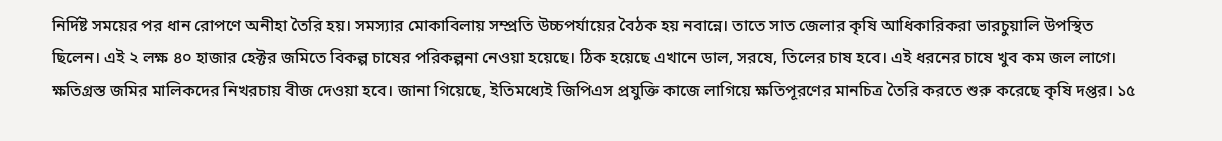নির্দিষ্ট সময়ের পর ধান রোপণে অনীহা তৈরি হয়। সমস্যার মোকাবিলায় সম্প্রতি উচ্চপর্যায়ের বৈঠক হয় নবান্নে। তাতে সাত জেলার কৃষি আধিকারিকরা ভারচুয়ালি উপস্থিত ছিলেন। এই ২ লক্ষ ৪০ হাজার হেক্টর জমিতে বিকল্প চাষের পরিকল্পনা নেওয়া হয়েছে। ঠিক হয়েছে এখানে ডাল, সরষে, তিলের চাষ হবে। এই ধরনের চাষে খুব কম জল লাগে। ক্ষতিগ্রস্ত জমির মালিকদের নিখরচায় বীজ দেওয়া হবে। জানা গিয়েছে, ইতিমধ্যেই জিপিএস প্রযুক্তি কাজে লাগিয়ে ক্ষতিপূরণের মানচিত্র তৈরি করতে শুরু করেছে কৃষি দপ্তর। ১৫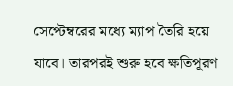সেপ্টেম্বরের মধ্যে ম‌্যাপ তৈরি হয়ে যাবে। তারপরই শুরু হবে ক্ষতিপূরণ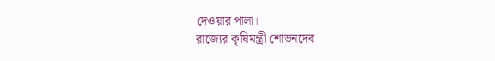দেওয়ার পালা।
রাজ্যের কৃষিমন্ত্রী শোভনদেব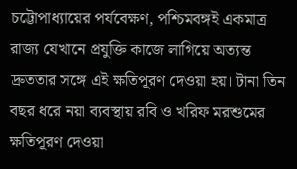চট্টোপাধ‌্যায়ের পর্যবেক্ষণ, পশ্চিমবঙ্গই একমাত্র রাজ‌্য যেখানে প্রযুক্তি কাজে লাগিয়ে অত‌্যন্ত দ্রুততার সঙ্গে এই ক্ষতিপূরণ দেওয়া হয়। টানা তিন বছর ধরে নয়া ব‌্যবস্থায় রবি ও খরিফ মরশুমের ক্ষতিপূরণ দেওয়া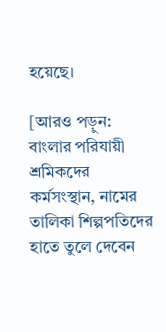হয়েছে।

[আরও পড়ুন: বাংলার পরিযায়ী শ্রমিকদের কর্মসংস্থান, নামের তালিকা শিল্পপতিদের হাতে তুলে দেবেন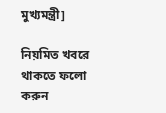মুখ্যমন্ত্রী]

নিয়মিত খবরে থাকতে ফলো করুন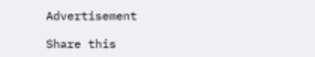Advertisement

Share this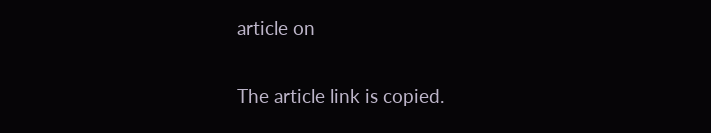article on

The article link is copied.